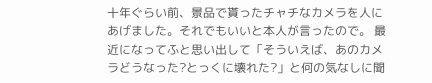十年ぐらい前、景品で貰ったチャチなカメラを人にあげました。それでもいいと本人が言ったので。 最近になってふと思い出して「そういえば、あのカメラどうなった?とっくに壊れた?」と何の気なしに聞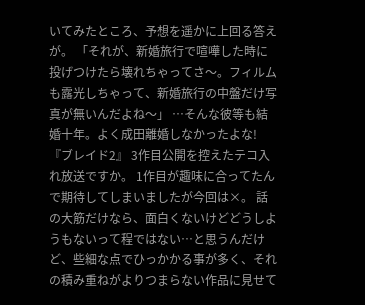いてみたところ、予想を遥かに上回る答えが。 「それが、新婚旅行で喧嘩した時に投げつけたら壊れちゃってさ〜。フィルムも露光しちゃって、新婚旅行の中盤だけ写真が無いんだよね〜」 …そんな彼等も結婚十年。よく成田離婚しなかったよな!
『ブレイド2』 3作目公開を控えたテコ入れ放送ですか。 1作目が趣味に合ってたんで期待してしまいましたが今回は×。 話の大筋だけなら、面白くないけどどうしようもないって程ではない…と思うんだけど、些細な点でひっかかる事が多く、それの積み重ねがよりつまらない作品に見せて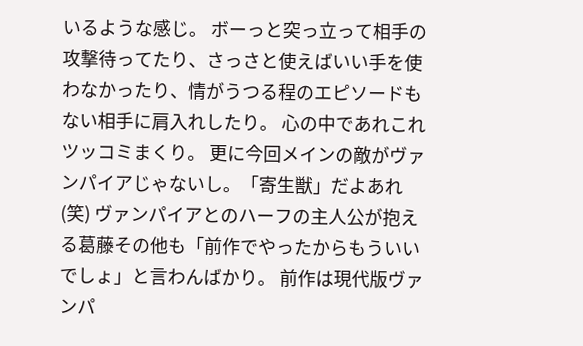いるような感じ。 ボーっと突っ立って相手の攻撃待ってたり、さっさと使えばいい手を使わなかったり、情がうつる程のエピソードもない相手に肩入れしたり。 心の中であれこれツッコミまくり。 更に今回メインの敵がヴァンパイアじゃないし。「寄生獣」だよあれ(笑) ヴァンパイアとのハーフの主人公が抱える葛藤その他も「前作でやったからもういいでしょ」と言わんばかり。 前作は現代版ヴァンパ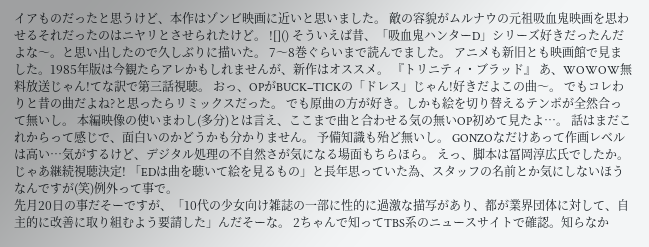イアものだったと思うけど、本作はゾンビ映画に近いと思いました。 敵の容貌がムルナウの元祖吸血鬼映画を思わせるそれだったのはニヤリとさせられたけど。 ![]() そういえば昔、「吸血鬼ハンターD」シリーズ好きだったんだよな〜。と思い出したので久しぶりに描いた。 7〜8巻ぐらいまで読んでました。 アニメも新旧とも映画館で見ました。1985年版は今観たらアレかもしれませんが、新作はオススメ。 『トリニティ・ブラッド』 あ、WOWOW無料放送じゃん!てな訳で第三話視聴。 おっ、OPがBUCK−TICKの「ドレス」じゃん!好きだよこの曲〜。 でもコレわりと昔の曲だよね?と思ったらリミックスだった。 でも原曲の方が好き。しかも絵を切り替えるテンポが全然合って無いし。 本編映像の使いまわし(多分)とは言え、ここまで曲と合わせる気の無いOP初めて見たよ…。 話はまだこれからって感じで、面白いのかどうかも分かりません。 予備知識も殆ど無いし。 GONZOなだけあって作画レベルは高い…気がするけど、デジタル処理の不自然さが気になる場面もちらほら。 えっ、脚本は冨岡淳広氏でしたか。じゃあ継続視聴決定! 「EDは曲を聴いて絵を見るもの」と長年思っていた為、スタッフの名前とか気にしないほうなんですが(笑)例外って事で。
先月20日の事だそーですが、「10代の少女向け雑誌の一部に性的に過激な描写があり、都が業界団体に対して、自主的に改善に取り組むよう要請した」んだそーな。 2ちゃんで知ってTBS系のニュースサイトで確認。知らなか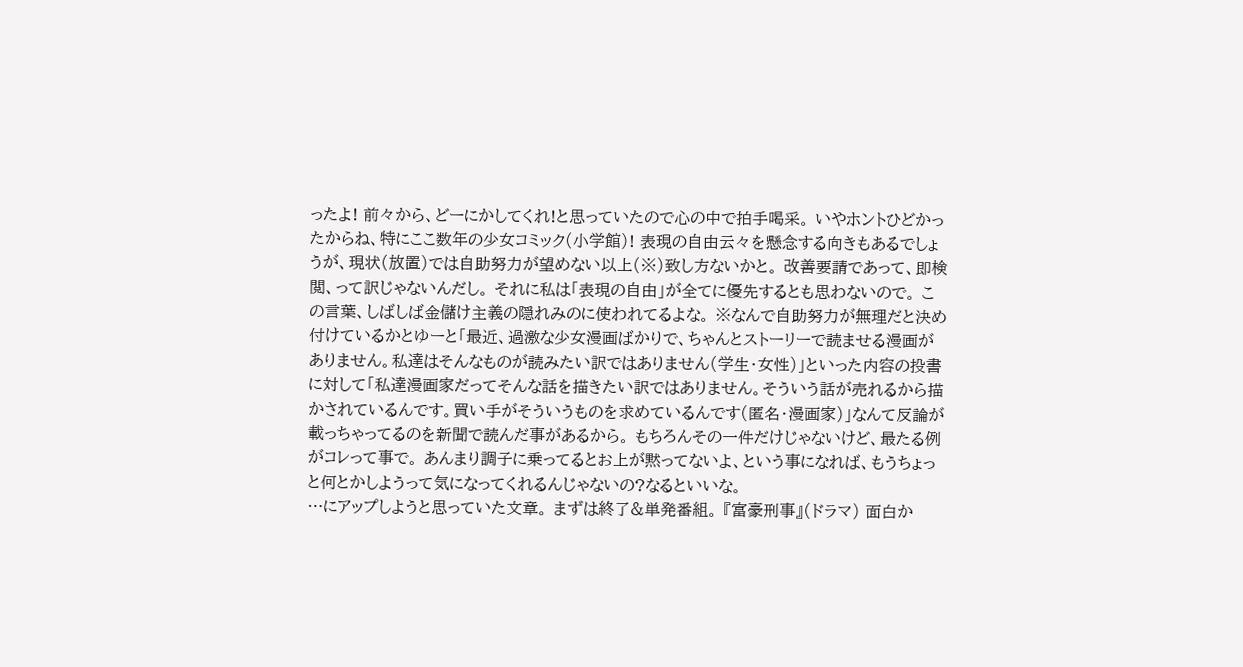ったよ! 前々から、どーにかしてくれ!と思っていたので心の中で拍手喝采。 いやホントひどかったからね、特にここ数年の少女コミック(小学館)! 表現の自由云々を懸念する向きもあるでしょうが、現状(放置)では自助努力が望めない以上(※)致し方ないかと。 改善要請であって、即検閲、って訳じゃないんだし。 それに私は「表現の自由」が全てに優先するとも思わないので。 この言葉、しばしば金儲け主義の隠れみのに使われてるよな。 ※なんで自助努力が無理だと決め付けているかとゆーと「最近、過激な少女漫画ばかりで、ちゃんとストーリーで読ませる漫画がありません。私達はそんなものが読みたい訳ではありません(学生・女性)」といった内容の投書に対して「私達漫画家だってそんな話を描きたい訳ではありません。そういう話が売れるから描かされているんです。買い手がそういうものを求めているんです(匿名・漫画家)」なんて反論が載っちゃってるのを新聞で読んだ事があるから。 もちろんその一件だけじゃないけど、最たる例がコレって事で。 あんまり調子に乗ってるとお上が黙ってないよ、という事になれば、もうちょっと何とかしようって気になってくれるんじゃないの?なるといいな。
…にアップしようと思っていた文章。 まずは終了&単発番組。 『富豪刑事』(ドラマ) 面白か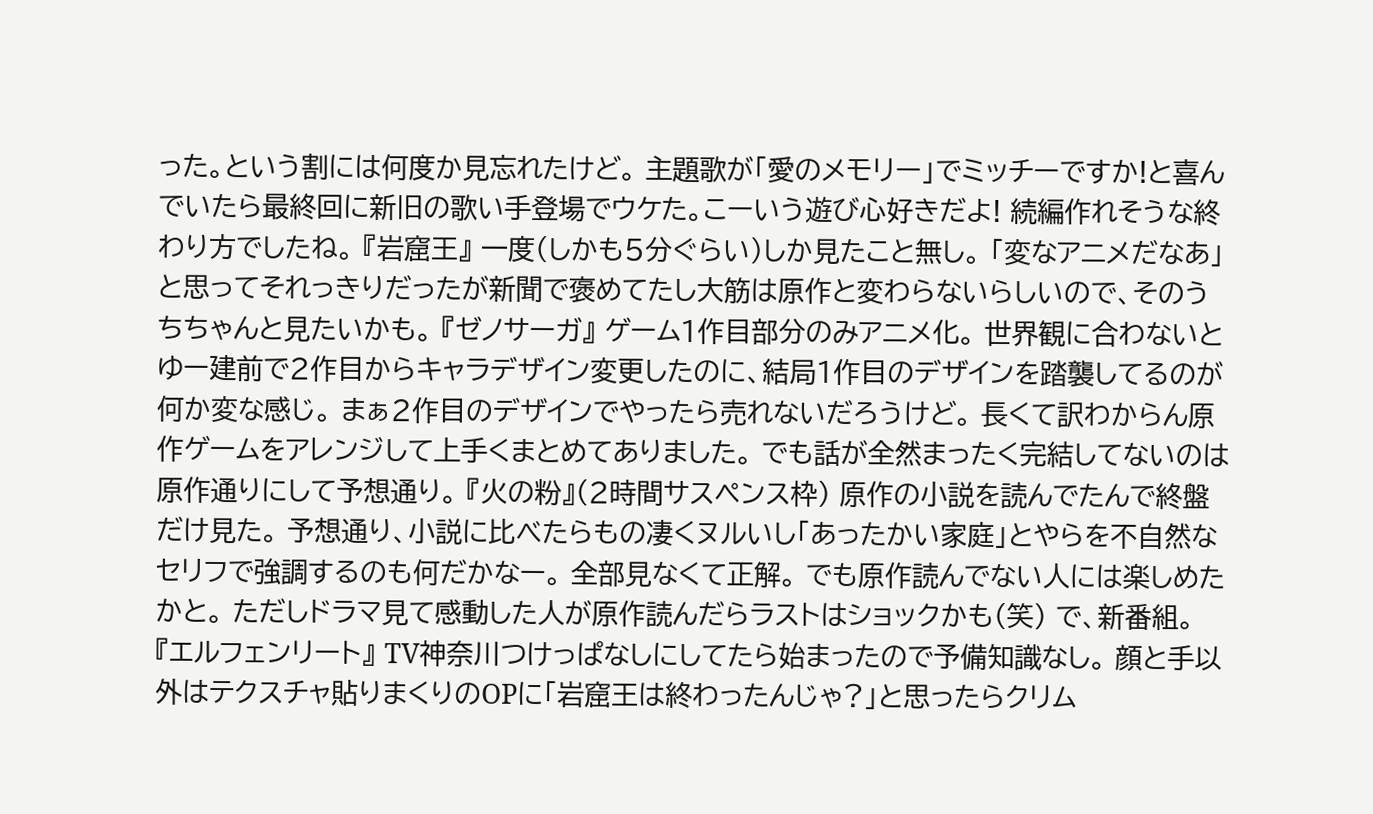った。という割には何度か見忘れたけど。 主題歌が「愛のメモリー」でミッチーですか!と喜んでいたら最終回に新旧の歌い手登場でウケた。こーいう遊び心好きだよ! 続編作れそうな終わり方でしたね。 『岩窟王』 一度(しかも5分ぐらい)しか見たこと無し。 「変なアニメだなあ」と思ってそれっきりだったが新聞で褒めてたし大筋は原作と変わらないらしいので、そのうちちゃんと見たいかも。 『ゼノサーガ』 ゲーム1作目部分のみアニメ化。 世界観に合わないとゆー建前で2作目からキャラデザイン変更したのに、結局1作目のデザインを踏襲してるのが何か変な感じ。 まぁ2作目のデザインでやったら売れないだろうけど。 長くて訳わからん原作ゲームをアレンジして上手くまとめてありました。 でも話が全然まったく完結してないのは原作通りにして予想通り。 『火の粉』(2時間サスペンス枠) 原作の小説を読んでたんで終盤だけ見た。 予想通り、小説に比べたらもの凄くヌルいし「あったかい家庭」とやらを不自然なセリフで強調するのも何だかなー。 全部見なくて正解。 でも原作読んでない人には楽しめたかと。 ただしドラマ見て感動した人が原作読んだらラストはショックかも(笑) で、新番組。 『エルフェンリート』 TV神奈川つけっぱなしにしてたら始まったので予備知識なし。 顔と手以外はテクスチャ貼りまくりのOPに「岩窟王は終わったんじゃ?」と思ったらクリム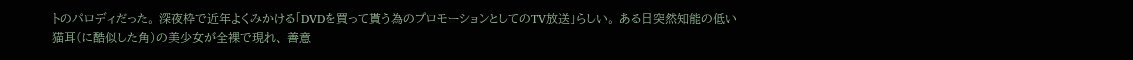トのパロディだった。 深夜枠で近年よくみかける「DVDを買って貰う為のプロモーションとしてのTV放送」らしい。 ある日突然知能の低い猫耳(に酷似した角)の美少女が全裸で現れ、 善意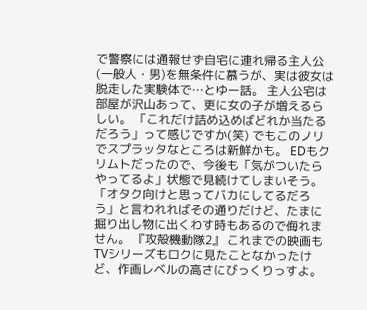で警察には通報せず自宅に連れ帰る主人公(一般人・男)を無条件に慕うが、実は彼女は脱走した実験体で…とゆー話。 主人公宅は部屋が沢山あって、更に女の子が増えるらしい。 「これだけ詰め込めばどれか当たるだろう」って感じですか(笑) でもこのノリでスプラッタなところは新鮮かも。 EDもクリムトだったので、今後も「気がついたらやってるよ」状態で見続けてしまいそう。 「オタク向けと思ってバカにしてるだろう」と言われればその通りだけど、たまに掘り出し物に出くわす時もあるので侮れません。 『攻殻機動隊2』 これまでの映画もTVシリーズもロクに見たことなかったけど、作画レベルの高さにびっくりっすよ。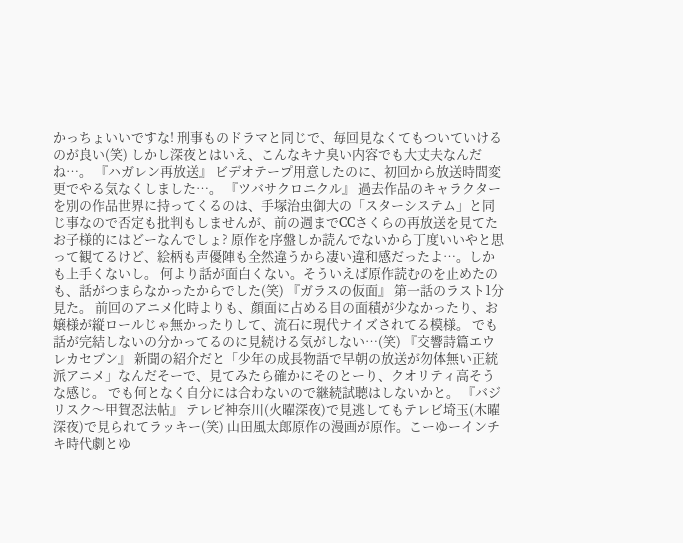かっちょいいですな! 刑事ものドラマと同じで、毎回見なくてもついていけるのが良い(笑) しかし深夜とはいえ、こんなキナ臭い内容でも大丈夫なんだね…。 『ハガレン再放送』 ビデオテープ用意したのに、初回から放送時間変更でやる気なくしました…。 『ツバサクロニクル』 過去作品のキャラクターを別の作品世界に持ってくるのは、手塚治虫御大の「スターシステム」と同じ事なので否定も批判もしませんが、前の週までCCさくらの再放送を見てたお子様的にはどーなんでしょ? 原作を序盤しか読んでないから丁度いいやと思って観てるけど、絵柄も声優陣も全然違うから凄い違和感だったよ…。しかも上手くないし。 何より話が面白くない。そういえば原作読むのを止めたのも、話がつまらなかったからでした(笑) 『ガラスの仮面』 第一話のラスト1分見た。 前回のアニメ化時よりも、顔面に占める目の面積が少なかったり、お嬢様が縦ロールじゃ無かったりして、流石に現代ナイズされてる模様。 でも話が完結しないの分かってるのに見続ける気がしない…(笑) 『交響詩篇エウレカセブン』 新聞の紹介だと「少年の成長物語で早朝の放送が勿体無い正統派アニメ」なんだそーで、見てみたら確かにそのとーり、クオリティ高そうな感じ。 でも何となく自分には合わないので継続試聴はしないかと。 『バジリスク〜甲賀忍法帖』 テレビ神奈川(火曜深夜)で見逃してもテレビ埼玉(木曜深夜)で見られてラッキー(笑) 山田風太郎原作の漫画が原作。こーゆーインチキ時代劇とゆ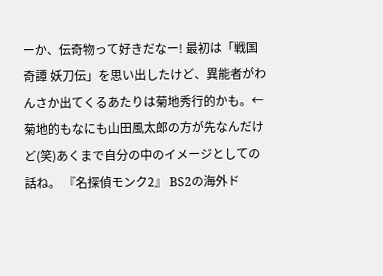ーか、伝奇物って好きだなー! 最初は「戦国奇譚 妖刀伝」を思い出したけど、異能者がわんさか出てくるあたりは菊地秀行的かも。←菊地的もなにも山田風太郎の方が先なんだけど(笑)あくまで自分の中のイメージとしての話ね。 『名探偵モンク2』 BS2の海外ド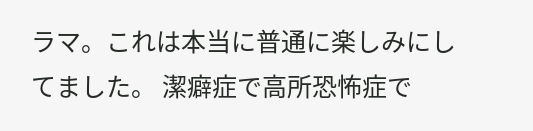ラマ。これは本当に普通に楽しみにしてました。 潔癖症で高所恐怖症で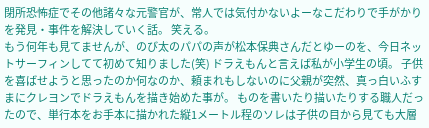閉所恐怖症でその他諸々な元警官が、常人では気付かないよーなこだわりで手がかりを発見・事件を解決していく話。 笑える。
もう何年も見てませんが、のび太のパパの声が松本保典さんだとゆーのを、今日ネットサーフィンしてて初めて知りました(笑) ドラえもんと言えば私が小学生の頃。 子供を喜ばせようと思ったのか何なのか、頼まれもしないのに父親が突然、真っ白いふすまにクレヨンでドラえもんを描き始めた事が。 ものを書いたり描いたりする職人だったので、単行本をお手本に描かれた縦1メートル程のソレは子供の目から見ても大層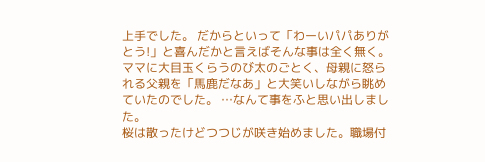上手でした。 だからといって「わーいパパありがとう!」と喜んだかと言えばそんな事は全く無く。 ママに大目玉くらうのび太のごとく、母親に怒られる父親を「馬鹿だなあ」と大笑いしながら眺めていたのでした。 …なんて事をふと思い出しました。
桜は散ったけどつつじが咲き始めました。職場付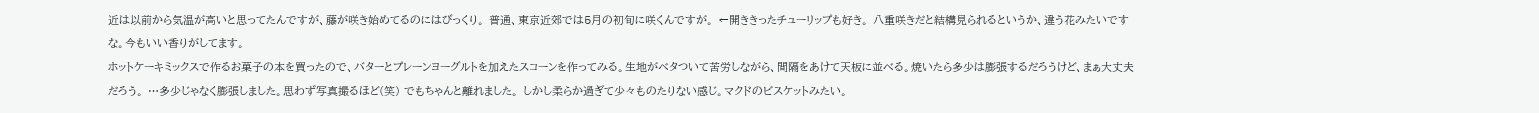近は以前から気温が高いと思ってたんですが、藤が咲き始めてるのにはびっくり。 普通、東京近郊では5月の初旬に咲くんですが。 ←開ききったチューリップも好き。 八重咲きだと結構見られるというか、違う花みたいですな。今もいい香りがしてます。
ホットケーキミックスで作るお菓子の本を買ったので、バターとプレーンヨーグルトを加えたスコーンを作ってみる。生地がベタついて苦労しながら、間隔をあけて天板に並べる。焼いたら多少は膨張するだろうけど、まぁ大丈夫だろう。 …多少じゃなく膨張しました。思わず写真撮るほど(笑) でもちゃんと離れました。 しかし柔らか過ぎて少々ものたりない感じ。マクドのビスケットみたい。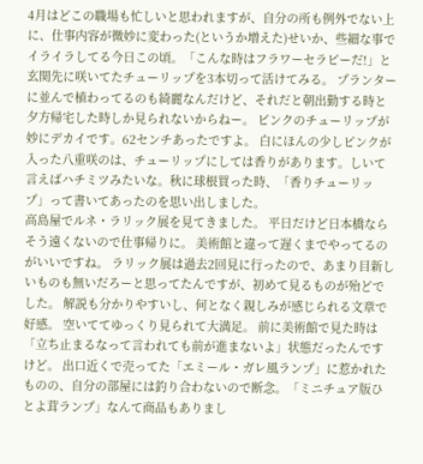4月はどこの職場も忙しいと思われますが、自分の所も例外でない上に、仕事内容が微妙に変わった(というか増えた)せいか、些細な事でイライラしてる今日この頃。「こんな時はフラワーセラピーだ!」と玄関先に咲いてたチューリップを3本切って活けてみる。 プランターに並んで植わってるのも綺麗なんだけど、それだと朝出勤する時と夕方帰宅した時しか見られないからねー。 ピンクのチューリップが妙にデカイです。62センチあったですよ。 白にほんの少しピンクが入った八重咲のは、チューリップにしては香りがあります。しいて言えばハチミツみたいな。秋に球根買った時、「香りチューリップ」って書いてあったのを思い出しました。
高島屋でルネ・ラリック展を見てきました。 平日だけど日本橋ならそう遠くないので仕事帰りに。 美術館と違って遅くまでやってるのがいいですね。 ラリック展は過去2回見に行ったので、あまり目新しいものも無いだろーと思ってたんですが、初めて見るものが殆どでした。 解説も分かりやすいし、何となく親しみが感じられる文章で好感。 空いててゆっくり見られて大満足。 前に美術館で見た時は「立ち止まるなって言われても前が進まないよ」状態だったんですけど。 出口近くで売ってた「エミール・ガレ風ランプ」に惹かれたものの、自分の部屋には釣り合わないので断念。「ミニチュア版ひとよ茸ランプ」なんて商品もありまし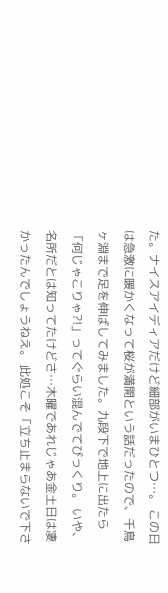た。ナイスアイディアだけど細部がいまひとつ…。 この日は急激に暖かくなって桜が満開という話だったので、千鳥ヶ淵まで足を伸ばしてみました。九段下で地上に出たら「何じゃこりゃ?!」ってぐらい混んでてびっくり。 いや、名所だとは知ってたけどさ…木曜であれじゃあ金土日は凄かったんでしょうねえ。 此処こそ「立ち止まらないで下さ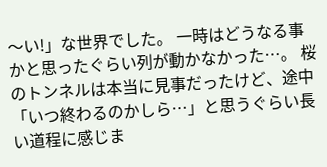〜い!」な世界でした。 一時はどうなる事かと思ったぐらい列が動かなかった…。 桜のトンネルは本当に見事だったけど、途中「いつ終わるのかしら…」と思うぐらい長い道程に感じま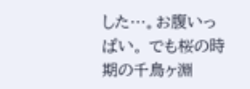した…。お腹いっぱい。 でも桜の時期の千鳥ヶ淵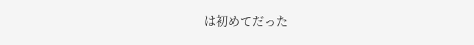は初めてだった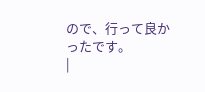ので、行って良かったです。
|